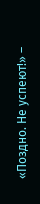«Поздно. Не успеют!» –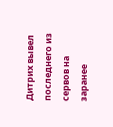Дитрих вывел последнего из сервов на заранее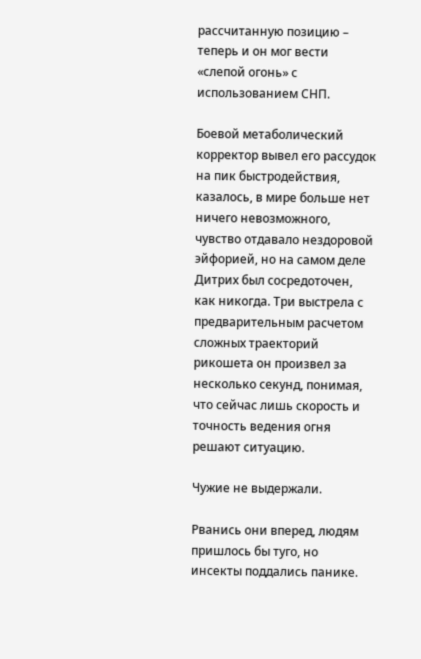рассчитанную позицию – теперь и он мог вести «слепой огонь» с использованием СНП.

Боевой метаболический корректор вывел его рассудок на пик быстродействия, казалось, в мире больше нет ничего невозможного, чувство отдавало нездоровой эйфорией, но на самом деле Дитрих был сосредоточен, как никогда. Три выстрела с предварительным расчетом сложных траекторий рикошета он произвел за несколько секунд, понимая, что сейчас лишь скорость и точность ведения огня решают ситуацию.

Чужие не выдержали.

Рванись они вперед, людям пришлось бы туго, но инсекты поддались панике.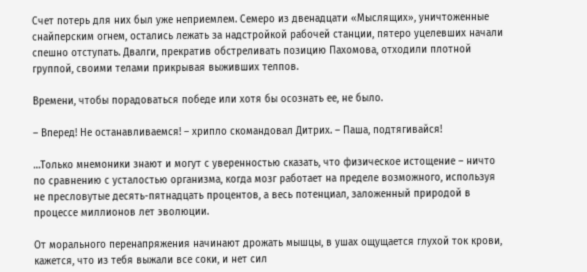Счет потерь для них был уже неприемлем. Семеро из двенадцати «Мыслящих», уничтоженные снайперским огнем, остались лежать за надстройкой рабочей станции, пятеро уцелевших начали спешно отступать. Двалги, прекратив обстреливать позицию Пахомова, отходили плотной группой, своими телами прикрывая выживших телпов.

Времени, чтобы порадоваться победе или хотя бы осознать ее, не было.

– Вперед! Не останавливаемся! – хрипло скомандовал Дитрих. – Паша, подтягивайся!

…Только мнемоники знают и могут с уверенностью сказать, что физическое истощение – ничто по сравнению с усталостью организма, когда мозг работает на пределе возможного, используя не пресловутые десять-пятнадцать процентов, а весь потенциал, заложенный природой в процессе миллионов лет эволюции.

От морального перенапряжения начинают дрожать мышцы, в ушах ощущается глухой ток крови, кажется, что из тебя выжали все соки, и нет сил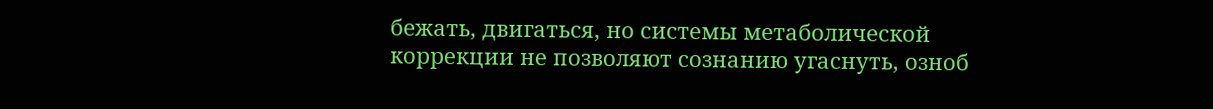бежать, двигаться, но системы метаболической коррекции не позволяют сознанию угаснуть, озноб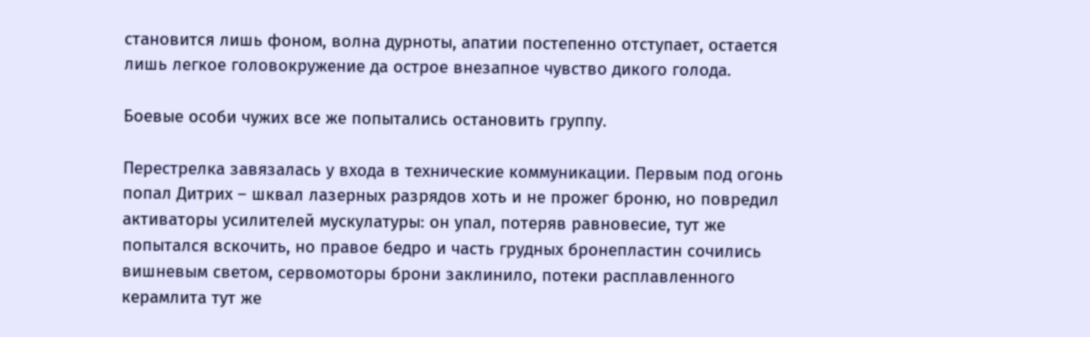становится лишь фоном, волна дурноты, апатии постепенно отступает, остается лишь легкое головокружение да острое внезапное чувство дикого голода.

Боевые особи чужих все же попытались остановить группу.

Перестрелка завязалась у входа в технические коммуникации. Первым под огонь попал Дитрих – шквал лазерных разрядов хоть и не прожег броню, но повредил активаторы усилителей мускулатуры: он упал, потеряв равновесие, тут же попытался вскочить, но правое бедро и часть грудных бронепластин сочились вишневым светом, сервомоторы брони заклинило, потеки расплавленного керамлита тут же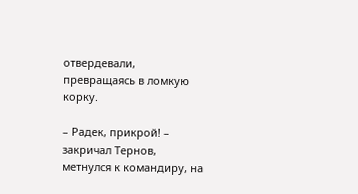отвердевали, превращаясь в ломкую корку.

– Радек, прикрой! – закричал Тернов, метнулся к командиру, на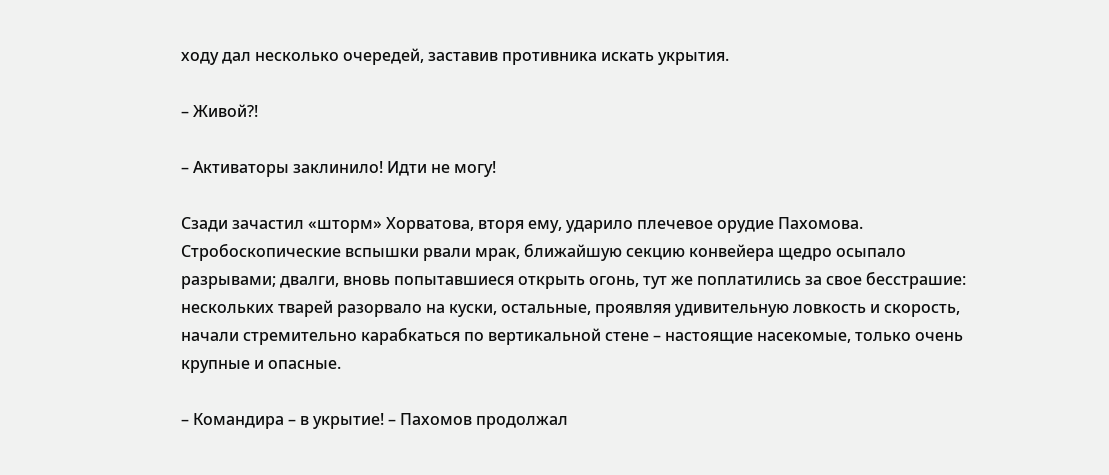ходу дал несколько очередей, заставив противника искать укрытия.

– Живой?!

– Активаторы заклинило! Идти не могу!

Сзади зачастил «шторм» Хорватова, вторя ему, ударило плечевое орудие Пахомова. Стробоскопические вспышки рвали мрак, ближайшую секцию конвейера щедро осыпало разрывами; двалги, вновь попытавшиеся открыть огонь, тут же поплатились за свое бесстрашие: нескольких тварей разорвало на куски, остальные, проявляя удивительную ловкость и скорость, начали стремительно карабкаться по вертикальной стене – настоящие насекомые, только очень крупные и опасные.

– Командира – в укрытие! – Пахомов продолжал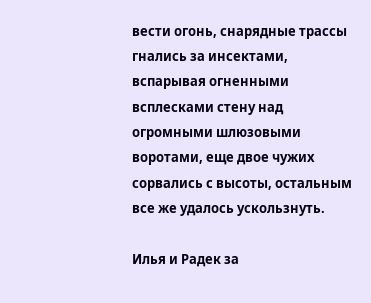вести огонь, снарядные трассы гнались за инсектами, вспарывая огненными всплесками стену над огромными шлюзовыми воротами, еще двое чужих сорвались с высоты, остальным все же удалось ускользнуть.

Илья и Радек за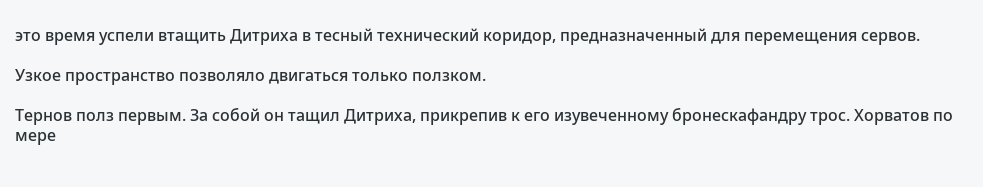это время успели втащить Дитриха в тесный технический коридор, предназначенный для перемещения сервов.

Узкое пространство позволяло двигаться только ползком.

Тернов полз первым. За собой он тащил Дитриха, прикрепив к его изувеченному бронескафандру трос. Хорватов по мере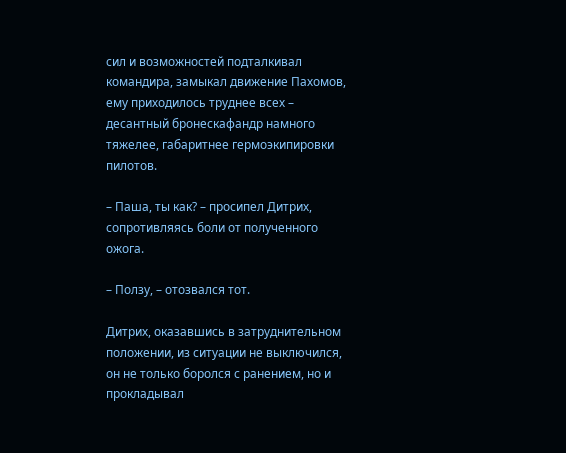сил и возможностей подталкивал командира, замыкал движение Пахомов, ему приходилось труднее всех – десантный бронескафандр намного тяжелее, габаритнее гермоэкипировки пилотов.

– Паша, ты как? – просипел Дитрих, сопротивляясь боли от полученного ожога.

– Ползу, – отозвался тот.

Дитрих, оказавшись в затруднительном положении, из ситуации не выключился, он не только боролся с ранением, но и прокладывал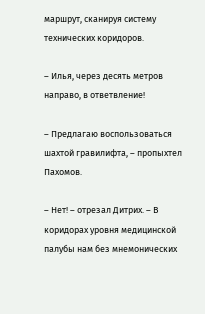маршрут, сканируя систему технических коридоров.

– Илья, через десять метров направо, в ответвление!

– Предлагаю воспользоваться шахтой гравилифта, – пропыхтел Пахомов.

– Нет! – отрезал Дитрих. – В коридорах уровня медицинской палубы нам без мнемонических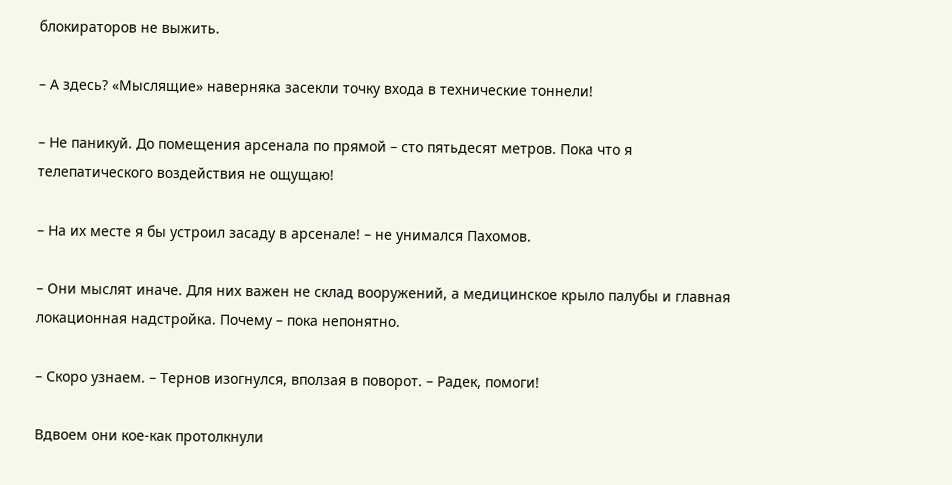блокираторов не выжить.

– А здесь? «Мыслящие» наверняка засекли точку входа в технические тоннели!

– Не паникуй. До помещения арсенала по прямой – сто пятьдесят метров. Пока что я телепатического воздействия не ощущаю!

– На их месте я бы устроил засаду в арсенале! – не унимался Пахомов.

– Они мыслят иначе. Для них важен не склад вооружений, а медицинское крыло палубы и главная локационная надстройка. Почему – пока непонятно.

– Скоро узнаем. – Тернов изогнулся, вползая в поворот. – Радек, помоги!

Вдвоем они кое-как протолкнули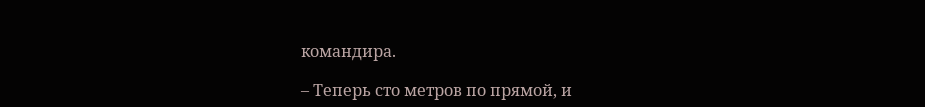командира.

– Теперь сто метров по прямой, и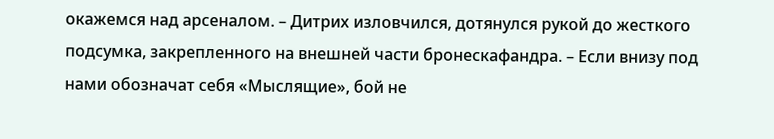окажемся над арсеналом. – Дитрих изловчился, дотянулся рукой до жесткого подсумка, закрепленного на внешней части бронескафандра. – Если внизу под нами обозначат себя «Мыслящие», бой не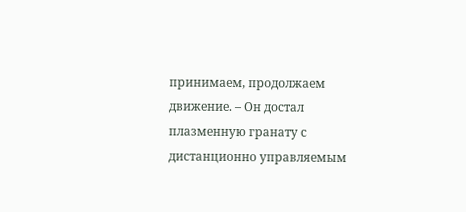принимаем, продолжаем движение. – Он достал плазменную гранату с дистанционно управляемым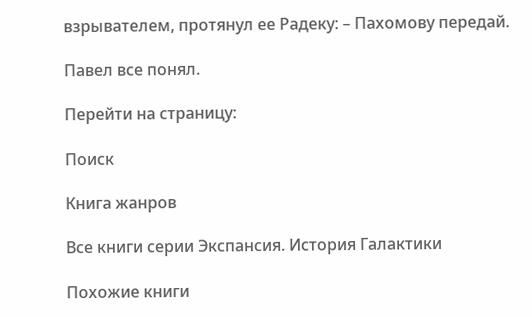взрывателем, протянул ее Радеку: – Пахомову передай.

Павел все понял.

Перейти на страницу:

Поиск

Книга жанров

Все книги серии Экспансия. История Галактики

Похожие книги